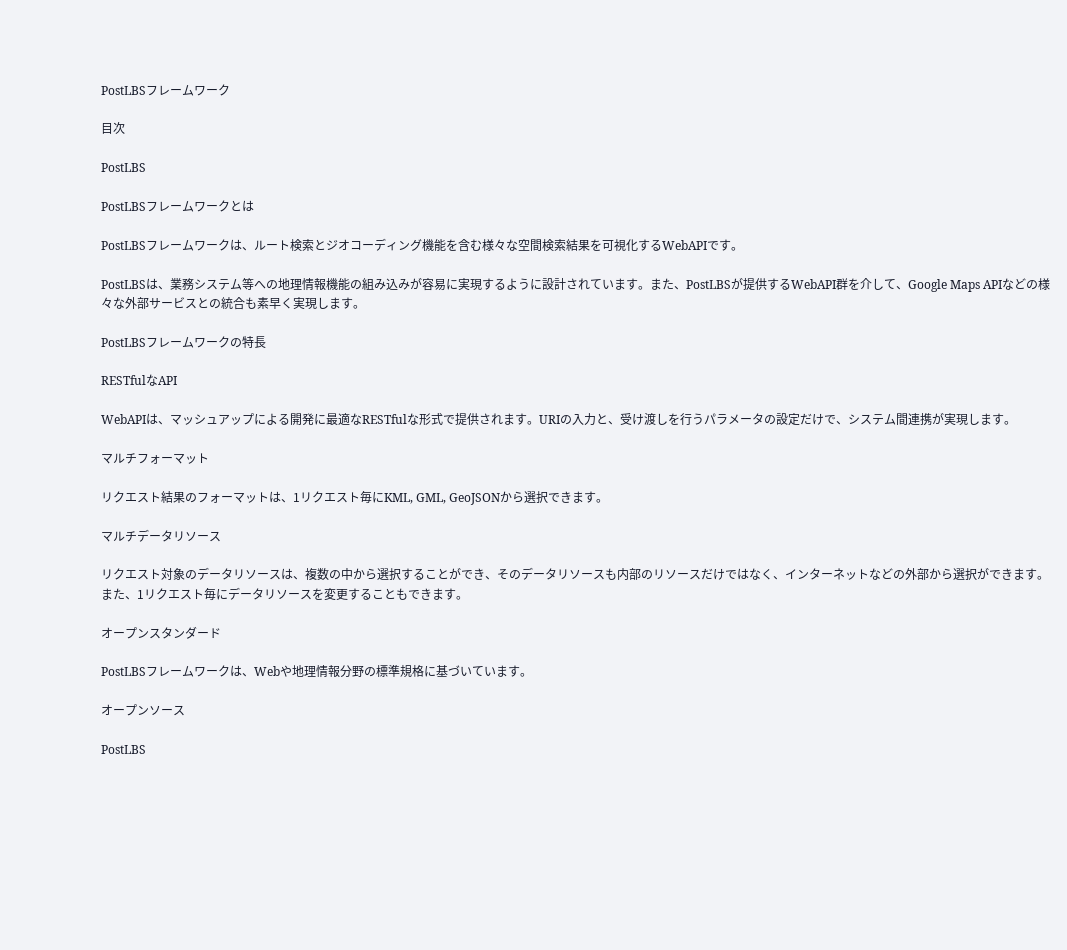PostLBSフレームワーク

目次

PostLBS

PostLBSフレームワークとは

PostLBSフレームワークは、ルート検索とジオコーディング機能を含む様々な空間検索結果を可視化するWebAPIです。

PostLBSは、業務システム等への地理情報機能の組み込みが容易に実現するように設計されています。また、PostLBSが提供するWebAPI群を介して、Google Maps APIなどの様々な外部サービスとの統合も素早く実現します。

PostLBSフレームワークの特長

RESTfulなAPI

WebAPIは、マッシュアップによる開発に最適なRESTfulな形式で提供されます。URIの入力と、受け渡しを行うパラメータの設定だけで、システム間連携が実現します。

マルチフォーマット

リクエスト結果のフォーマットは、1リクエスト毎にKML, GML, GeoJSONから選択できます。

マルチデータリソース

リクエスト対象のデータリソースは、複数の中から選択することができ、そのデータリソースも内部のリソースだけではなく、インターネットなどの外部から選択ができます。また、1リクエスト毎にデータリソースを変更することもできます。

オープンスタンダード

PostLBSフレームワークは、Webや地理情報分野の標準規格に基づいています。

オープンソース

PostLBS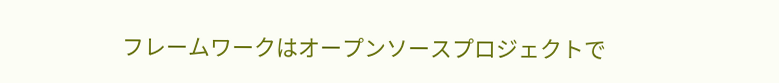フレームワークはオープンソースプロジェクトで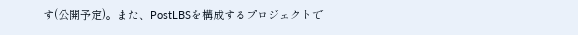す(公開予定)。また、PostLBSを構成するプロジェクトで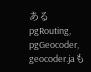あるpgRouting, pgGeocoder, geocoder.jaも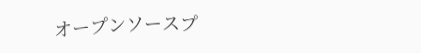オープンソースプ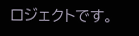ロジェクトです。